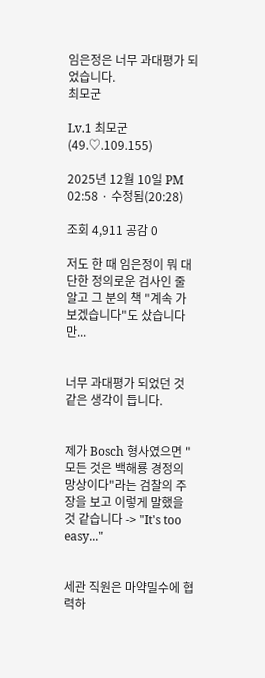임은정은 너무 과대평가 되었습니다.
최모군

Lv.1 최모군 (49.♡.109.155)

2025년 12월 10일 PM 02:58 · 수정됨(20:28)

조회 4,911 공감 0

저도 한 때 임은정이 뭐 대단한 정의로운 검사인 줄 알고 그 분의 책 "계속 가보겠습니다"도 샀습니다만...


너무 과대평가 되었던 것 같은 생각이 듭니다.


제가 Bosch 형사였으면 "모든 것은 백해룡 경정의 망상이다"라는 검찰의 주장을 보고 이렇게 말했을 것 같습니다 -> "It's too easy..."


세관 직원은 마약밀수에 협력하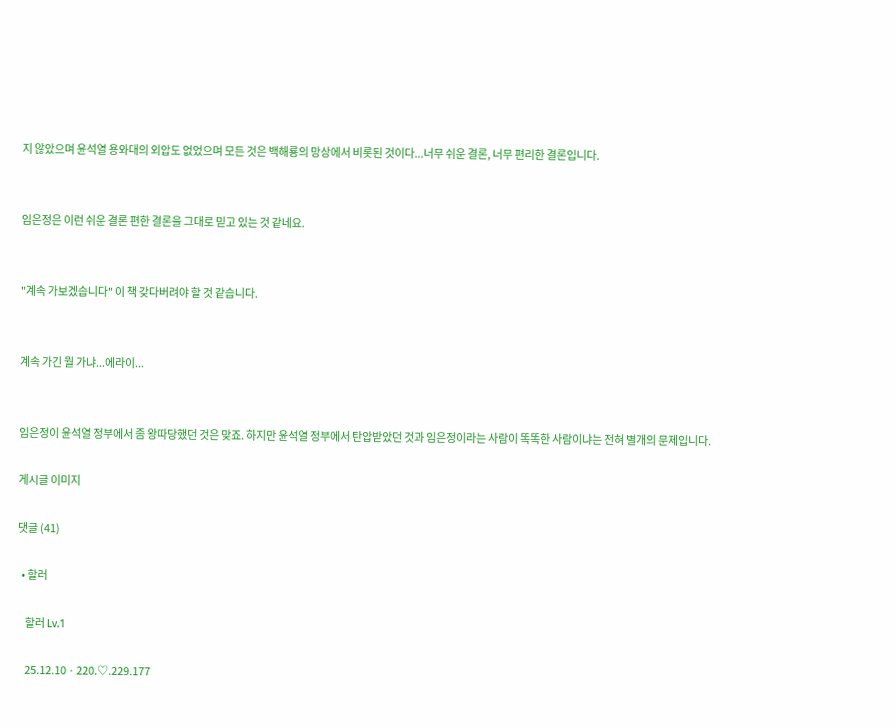지 않았으며 윤석열 용와대의 외압도 없었으며 모든 것은 백해룡의 망상에서 비롯된 것이다...너무 쉬운 결론, 너무 편리한 결론입니다.


임은정은 이런 쉬운 결론 편한 결론을 그대로 믿고 있는 것 같네요.


"계속 가보겠습니다" 이 책 갖다버려야 할 것 같습니다.


계속 가긴 뭘 가냐...에라이...


임은정이 윤석열 정부에서 좀 왕따당했던 것은 맞죠. 하지만 윤석열 정부에서 탄압받았던 것과 임은정이라는 사람이 똑똑한 사람이냐는 전혀 별개의 문제입니다.

게시글 이미지

댓글 (41)

  • 할러

    할러 Lv.1

    25.12.10 · 220.♡.229.177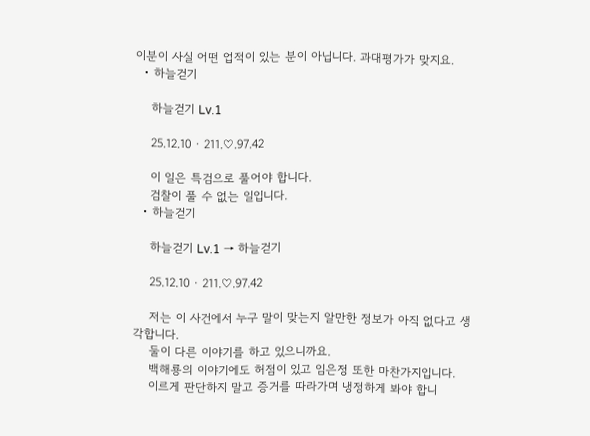이분이 사실 어떤 업적이 있는 분이 아닙니다. 과대평가가 맞지요.
  • 하늘걷기

    하늘걷기 Lv.1

    25.12.10 · 211.♡.97.42

    이 일은 특검으로 풀어야 합니다.
    검찰이 풀 수 없는 일입니다.
  • 하늘걷기

    하늘걷기 Lv.1 → 하늘걷기

    25.12.10 · 211.♡.97.42

    저는 이 사건에서 누구 말이 맞는지 알만한 정보가 아직 없다고 생각합니다.
    둘이 다른 이야기를 하고 있으니까요.
    백해룡의 이야기에도 허점이 있고 임은정 또한 마찬가지입니다.
    이르게 판단하지 말고 증거를 따라가며 냉정하게 봐야 합니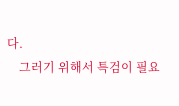다.
    그러기 위해서 특검이 필요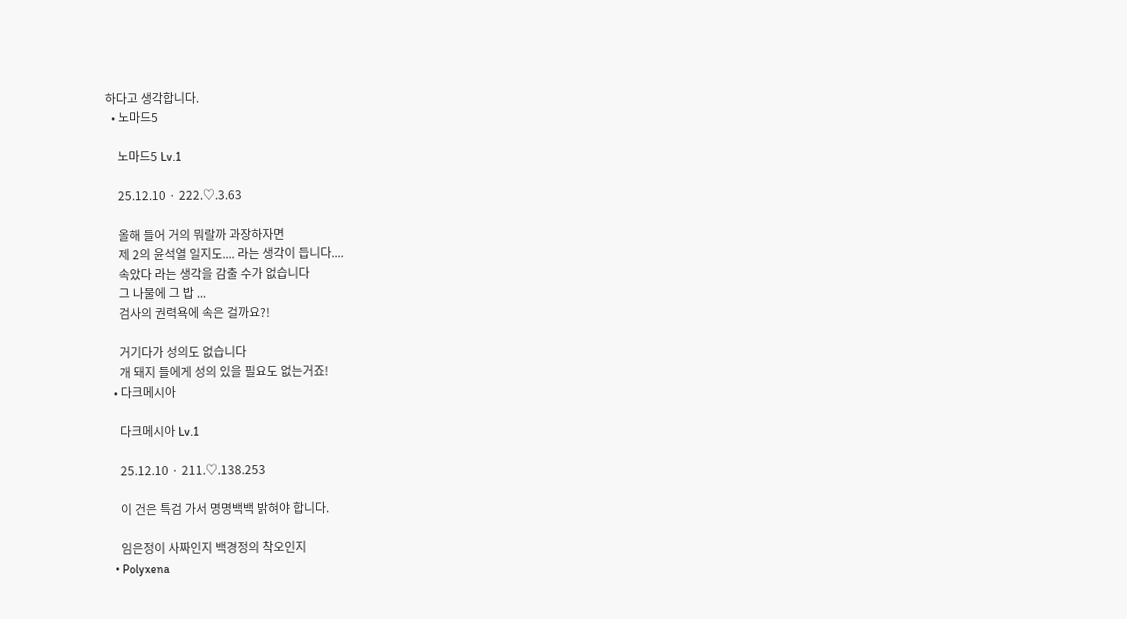하다고 생각합니다.
  • 노마드5

    노마드5 Lv.1

    25.12.10 · 222.♡.3.63

    올해 들어 거의 뭐랄까 과장하자면
    제 2의 윤석열 일지도.... 라는 생각이 듭니다....
    속았다 라는 생각을 감출 수가 없습니다
    그 나물에 그 밥 ...
    검사의 권력욕에 속은 걸까요?!

    거기다가 성의도 없습니다
    개 돼지 들에게 성의 있을 필요도 없는거죠!
  • 다크메시아

    다크메시아 Lv.1

    25.12.10 · 211.♡.138.253

    이 건은 특검 가서 명명백백 밝혀야 합니다.

    임은정이 사짜인지 백경정의 착오인지
  • Polyxena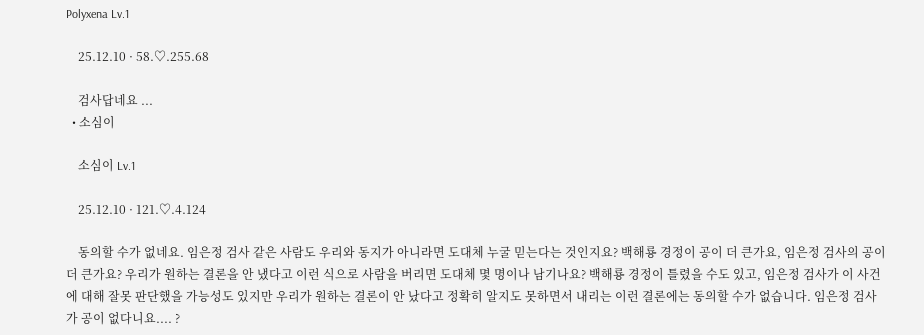Polyxena Lv.1

    25.12.10 · 58.♡.255.68

    검사답네요 ...
  • 소심이

    소심이 Lv.1

    25.12.10 · 121.♡.4.124

    동의할 수가 없네요. 임은정 검사 같은 사람도 우리와 동지가 아니라면 도대체 누굴 믿는다는 것인지요? 백해룡 경정이 공이 더 큰가요, 임은정 검사의 공이 더 큰가요? 우리가 원하는 결론을 안 냈다고 이런 식으로 사람을 버리면 도대체 몇 명이나 남기나요? 백해룡 경정이 틀렸을 수도 있고, 임은정 검사가 이 사건에 대해 잘못 판단했을 가능성도 있지만 우리가 원하는 결론이 안 났다고 정확히 알지도 못하면서 내리는 이런 결론에는 동의할 수가 없습니다. 임은정 검사가 공이 없다니요.... ?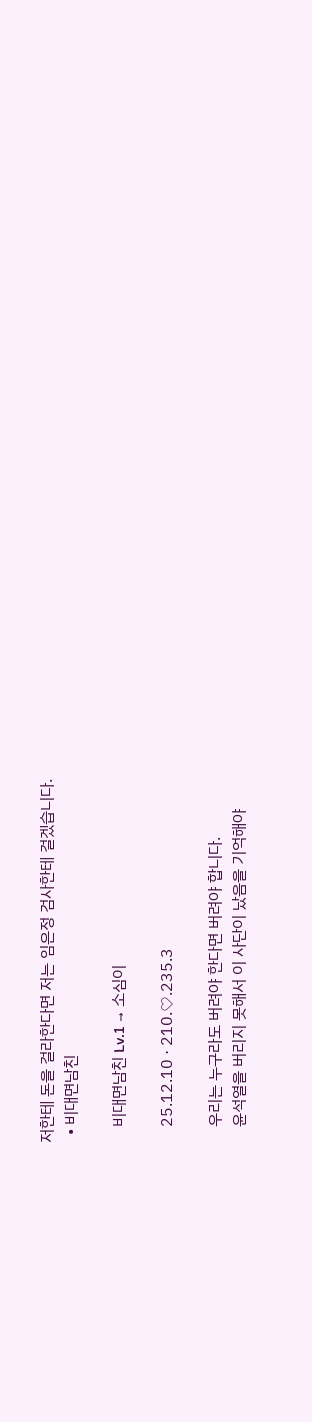저한테 돈을 걸라한다면 저는 임은정 검사한테 걸겠습니다.
  • 비대면남친

    비대면남친 Lv.1 → 소심이

    25.12.10 · 210.♡.235.3

    우리는 누구라도 버려야 한다면 버려야 합니다.
    윤석열을 버리지 못해서 이 사단이 났음을 기억해야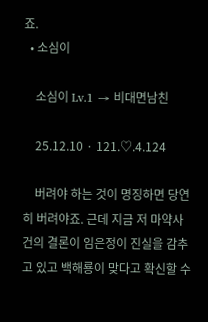죠.
  • 소심이

    소심이 Lv.1 → 비대면남친

    25.12.10 · 121.♡.4.124

    버려야 하는 것이 명징하면 당연히 버려야죠. 근데 지금 저 마약사건의 결론이 임은정이 진실을 감추고 있고 백해룡이 맞다고 확신할 수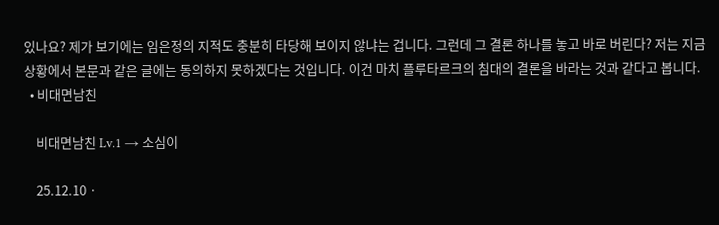있나요? 제가 보기에는 임은정의 지적도 충분히 타당해 보이지 않냐는 겁니다. 그런데 그 결론 하나를 놓고 바로 버린다? 저는 지금 상황에서 본문과 같은 글에는 동의하지 못하겠다는 것입니다. 이건 마치 플루타르크의 침대의 결론을 바라는 것과 같다고 봅니다.
  • 비대면남친

    비대면남친 Lv.1 → 소심이

    25.12.10 ·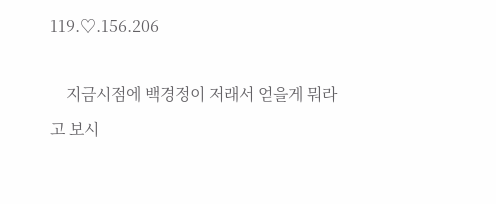119.♡.156.206

    지금시점에 백경정이 저래서 얻을게 뭐라고 보시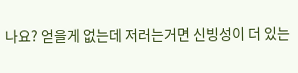나요? 얻을게 없는데 저러는거면 신빙성이 더 있는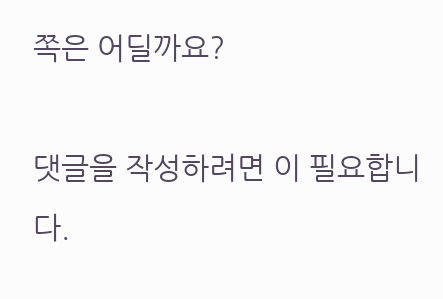쪽은 어딜까요?

댓글을 작성하려면 이 필요합니다.